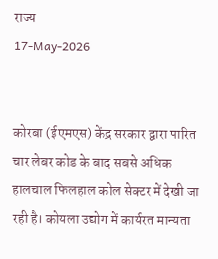राज्य
17-May-2026


कोरबा (ईएमएस) केंद्र सरकार द्वारा पारित चार लेबर कोड के बाद सबसे अधिक हालचाल फिलहाल कोल सेक्टर में देखी जा रही है। कोयला उद्योग में कार्यरत मान्यता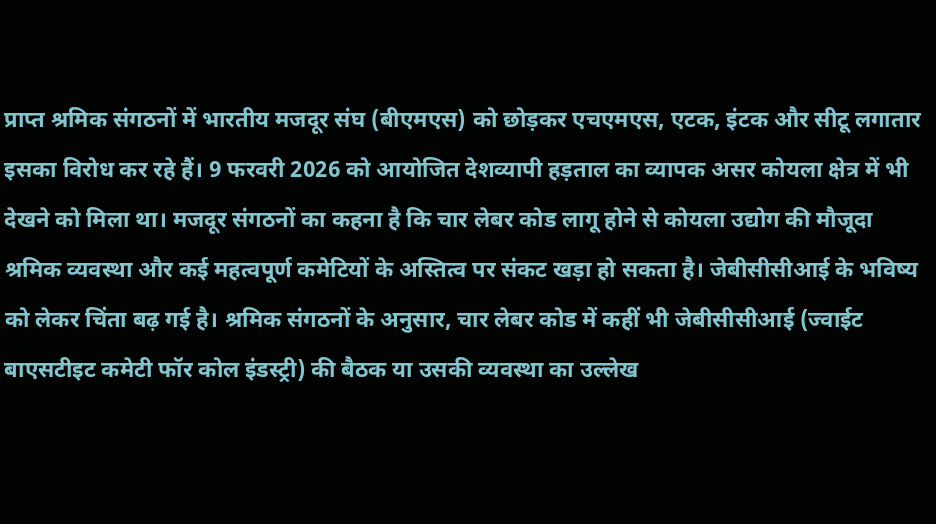प्राप्त श्रमिक संगठनों में भारतीय मजदूर संघ (बीएमएस) को छोड़कर एचएमएस, एटक, इंटक और सीटू लगातार इसका विरोध कर रहे हैं। 9 फरवरी 2026 को आयोजित देशव्यापी हड़ताल का व्यापक असर कोयला क्षेत्र में भी देखने को मिला था। मजदूर संगठनों का कहना है कि चार लेबर कोड लागू होने से कोयला उद्योग की मौजूदा श्रमिक व्यवस्था और कई महत्वपूर्ण कमेटियों के अस्तित्व पर संकट खड़ा हो सकता है। जेबीसीसीआई के भविष्य को लेकर चिंता बढ़ गई है। श्रमिक संगठनों के अनुसार, चार लेबर कोड में कहीं भी जेबीसीसीआई (ज्वाईट बाएसटीइट कमेटी फॉर कोल इंडस्ट्री) की बैठक या उसकी व्यवस्था का उल्लेख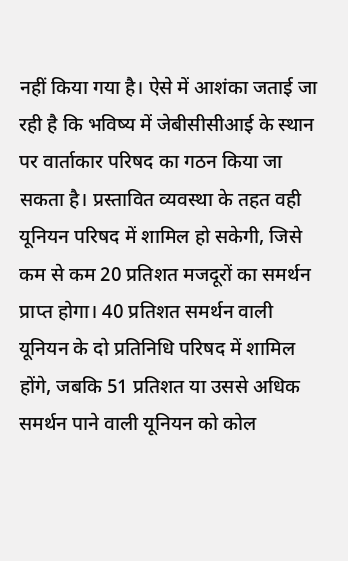नहीं किया गया है। ऐसे में आशंका जताई जा रही है कि भविष्य में जेबीसीसीआई के स्थान पर वार्ताकार परिषद का गठन किया जा सकता है। प्रस्तावित व्यवस्था के तहत वही यूनियन परिषद में शामिल हो सकेगी, जिसे कम से कम 20 प्रतिशत मजदूरों का समर्थन प्राप्त होगा। 40 प्रतिशत समर्थन वाली यूनियन के दो प्रतिनिधि परिषद में शामिल होंगे, जबकि 51 प्रतिशत या उससे अधिक समर्थन पाने वाली यूनियन को कोल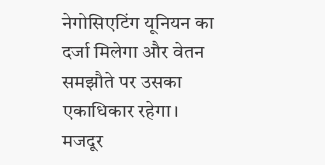नेगोसिएटिंग यूनियन का दर्जा मिलेगा और वेतन समझौते पर उसका एकाधिकार रहेगा। मजदूर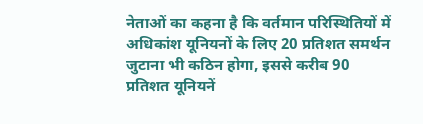नेताओं का कहना है कि वर्तमान परिस्थितियों में अधिकांश यूनियनों के लिए 20 प्रतिशत समर्थन जुटाना भी कठिन होगा, इससे करीब 90 प्रतिशत यूनियनें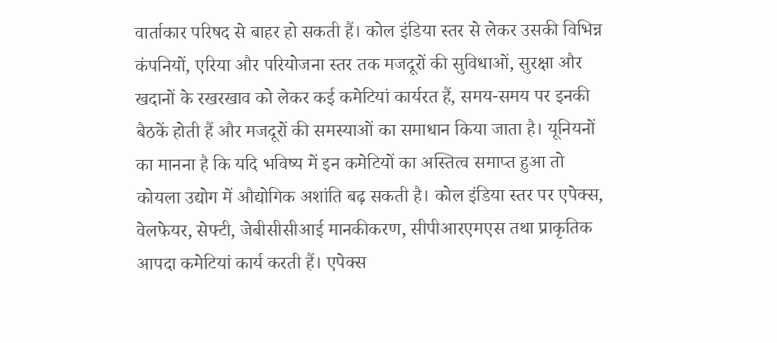वार्ताकार परिषद से बाहर हो सकती हैं। कोल इंडिया स्तर से लेकर उसकी विभिन्न कंपनियों, एरिया और परियोजना स्तर तक मजदूरों की सुविधाओं, सुरक्षा और खदानों के रखरखाव को लेकर कई कमेटियां कार्यरत हैं, समय-समय पर इनकी बैठकें होती हैं और मजदूरों की समस्याओं का समाधान किया जाता है। यूनियनों का मानना है कि यदि भविष्य में इन कमेटियों का अस्तित्व समाप्त हुआ तो कोयला उद्योग में औद्योगिक अशांति बढ़ सकती है। कोल इंडिया स्तर पर एपेक्स, वेलफेयर, सेफ्टी, जेबीसीसीआई मानकीकरण, सीपीआरएमएस तथा प्राकृतिक आपदा कमेटियां कार्य करती हैं। एपेक्स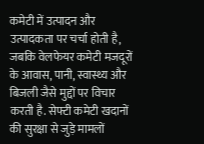कमेटी में उत्पादन और उत्पादकता पर चर्चा होती है, जबकि वेलफेयर कमेटी मजदूरों के आवास, पानी, स्वास्थ्य और बिजली जैसे मुद्दों पर विचार करती है. सेफ्टी कमेटी खदानों की सुरक्षा से जुड़े मामलों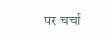पर चर्चा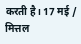करती है। 17 मई / मित्तल